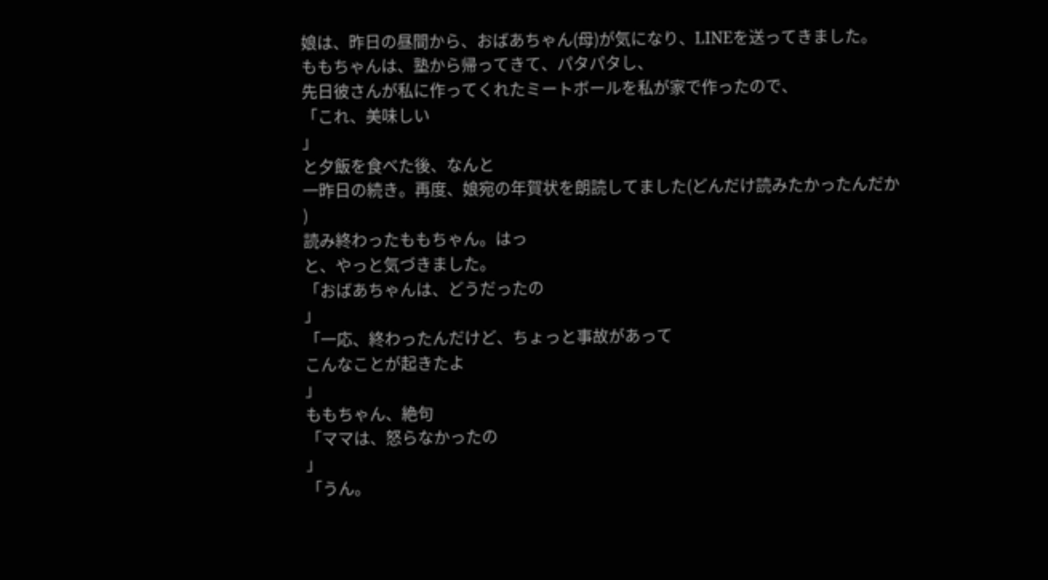娘は、昨日の昼間から、おばあちゃん(母)が気になり、LINEを送ってきました。
ももちゃんは、塾から帰ってきて、パタパタし、
先日彼さんが私に作ってくれたミートボールを私が家で作ったので、
「これ、美味しい
」
と夕飯を食べた後、なんと
一昨日の続き。再度、娘宛の年賀状を朗読してました(どんだけ読みたかったんだか
)
読み終わったももちゃん。はっ
と、やっと気づきました。
「おばあちゃんは、どうだったの
」
「一応、終わったんだけど、ちょっと事故があって
こんなことが起きたよ
」
ももちゃん、絶句
「ママは、怒らなかったの
」
「うん。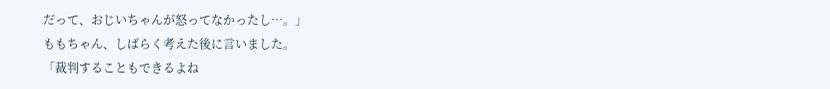だって、おじいちゃんが怒ってなかったし…。」
ももちゃん、しばらく考えた後に言いました。
「裁判することもできるよね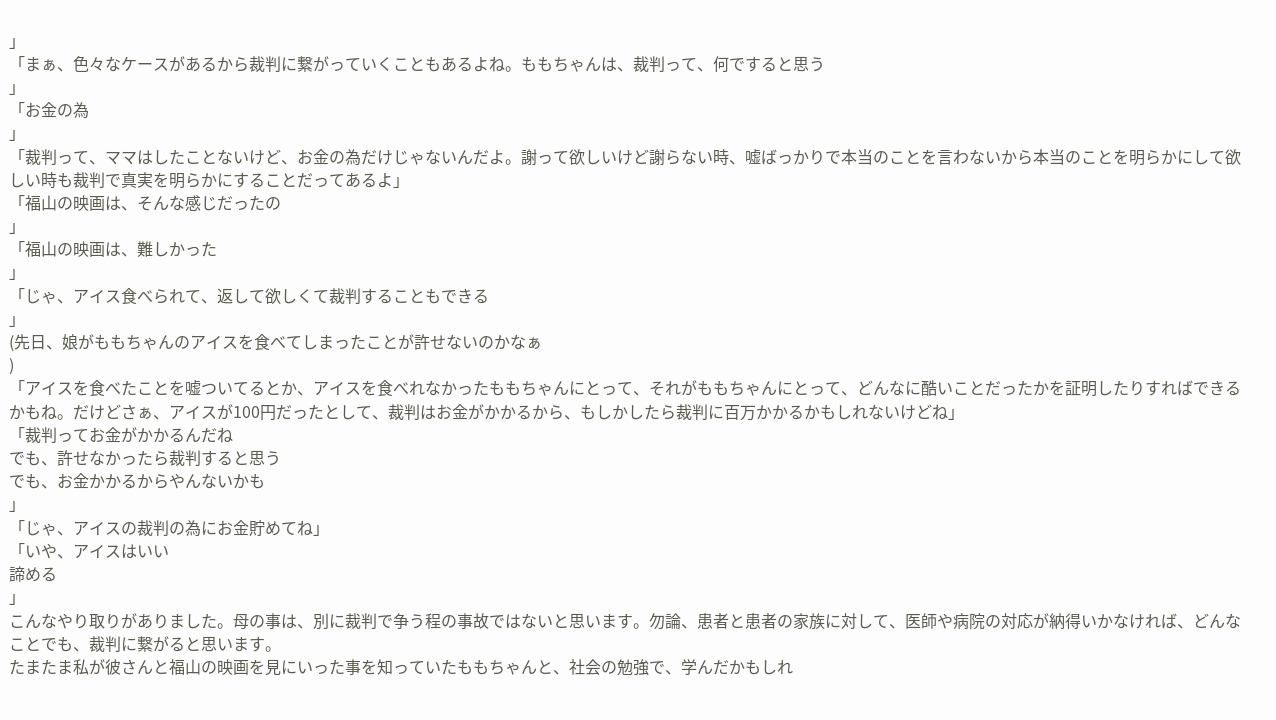」
「まぁ、色々なケースがあるから裁判に繋がっていくこともあるよね。ももちゃんは、裁判って、何ですると思う
」
「お金の為
」
「裁判って、ママはしたことないけど、お金の為だけじゃないんだよ。謝って欲しいけど謝らない時、嘘ばっかりで本当のことを言わないから本当のことを明らかにして欲しい時も裁判で真実を明らかにすることだってあるよ」
「福山の映画は、そんな感じだったの
」
「福山の映画は、難しかった
」
「じゃ、アイス食べられて、返して欲しくて裁判することもできる
」
(先日、娘がももちゃんのアイスを食べてしまったことが許せないのかなぁ
)
「アイスを食べたことを嘘ついてるとか、アイスを食べれなかったももちゃんにとって、それがももちゃんにとって、どんなに酷いことだったかを証明したりすればできるかもね。だけどさぁ、アイスが100円だったとして、裁判はお金がかかるから、もしかしたら裁判に百万かかるかもしれないけどね」
「裁判ってお金がかかるんだね
でも、許せなかったら裁判すると思う
でも、お金かかるからやんないかも
」
「じゃ、アイスの裁判の為にお金貯めてね」
「いや、アイスはいい
諦める
」
こんなやり取りがありました。母の事は、別に裁判で争う程の事故ではないと思います。勿論、患者と患者の家族に対して、医師や病院の対応が納得いかなければ、どんなことでも、裁判に繋がると思います。
たまたま私が彼さんと福山の映画を見にいった事を知っていたももちゃんと、社会の勉強で、学んだかもしれ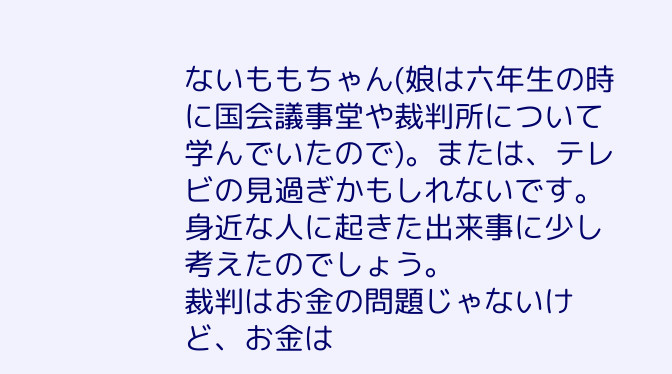ないももちゃん(娘は六年生の時に国会議事堂や裁判所について学んでいたので)。または、テレビの見過ぎかもしれないです。
身近な人に起きた出来事に少し考えたのでしょう。
裁判はお金の問題じゃないけど、お金は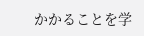かかることを学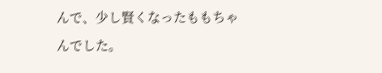んで、少し賢くなったももちゃんでした。